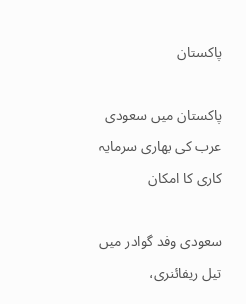پاکستان

پاکستان میں سعودی عرب کی بھاری سرمایہ کاری کا امکان

سعودی وفد گوادر میں تیل ریفائنری،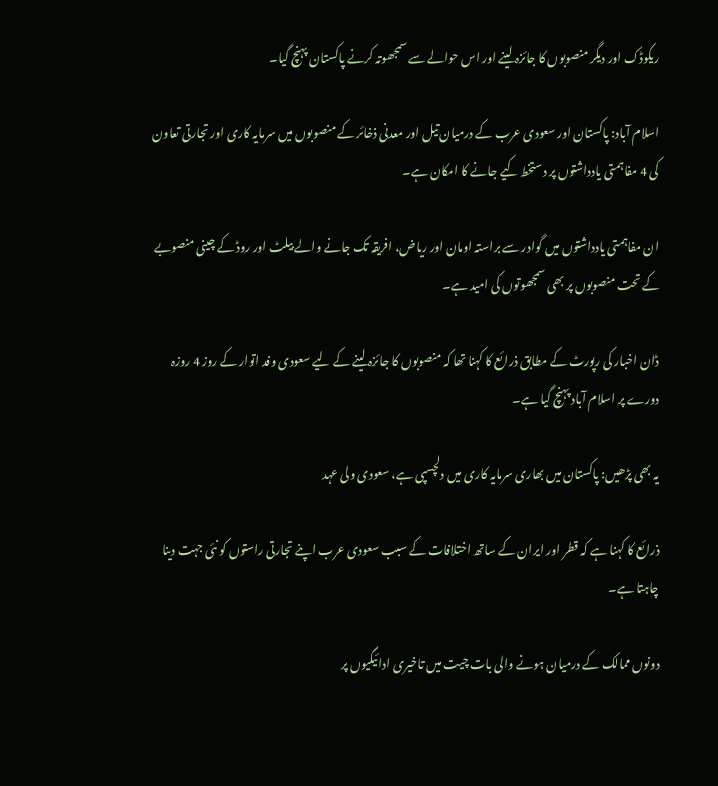ریکوڈک اور دیگر منصوبوں کا جائزہ لینے اور اس حوالے سے سمجھوتہ کرنے پاکستان پہنچ گیا۔

اسلام آباد: پاکستان اور سعودی عرب کے درمیان تیل اور معدنی ذخائر کے منصوبوں میں سرمایہ کاری اور تجارتی تعاون کی 4 مفاہمتی یادداشتوں پر دستخط کیے جانے کا امکان ہے۔

ان مفاہمتی یادداشتوں میں گوادر سے براستہ اومان اور ریاض، افریقہ تک جانے والے بیلٹ اور روڈ کے چینی منصوبے کے تحت منصوبوں پر بھی سمجھوتوں کی امید ہے۔

ڈان اخبار کی رپورٹ کے مطابق ذرائع کا کہنا تھا کہ منصوبوں کا جائزہ لینے کے لیے سعودی وفد اتوار کے روز 4 روزہ دورے پر اسلام آباد پہنچ گیا ہے۔

یہ بھی پڑھیں: پاکستان میں بھاری سرمایہ کاری میں دلچسپی ہے، سعودی ولی عہد

ذرائع کا کہنا ہے کہ قطر اور ایران کے ساتھ اختلافات کے سبب سعودی عرب اپنے تجارتی راستوں کو نئی جہت دینا چاہتا ہے۔

دونوں ممالک کے درمیان ہونے والی بات چیت میں تاخیری ادائیگیوں پر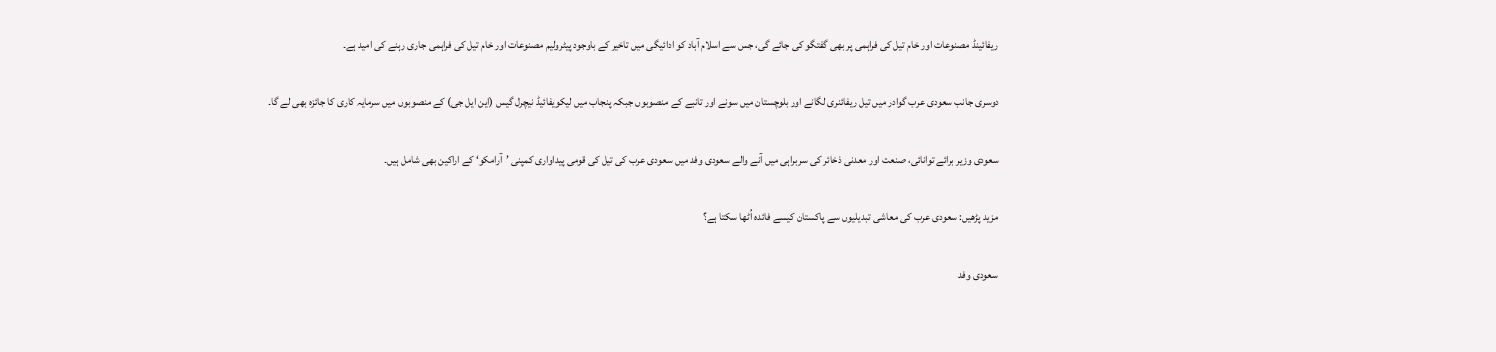ریفائینڈ مصنوعات اور خام تیل کی فراہمی پر بھی گفتگو کی جائے گی، جس سے اسلام آباد کو ادائیگی میں تاخیر کے باوجود پیٹرولیم مصنوعات اور خام تیل کی فراہمی جاری رہنے کی امید ہے۔

دوسری جانب سعودی عرب گوادر میں تیل ریفائنری لگانے اور بلوچستان میں سونے اور تانبے کے منصوبوں جبکہ پنجاب میں لیکویفائیڈ نیچرل گیس (این ایل جی) کے منصوبوں میں سرمایہ کاری کا جائزہ بھی لے گا۔

سعودی وزیر برائے توانائی، صنعت اور معدنی ذخائر کی سربراہی میں آنے والے سعودی وفد میں سعودی عرب کی تیل کی قومی پیداواری کمپنی ’آرامکو‘ کے اراکین بھی شامل ہیں۔

مزید پڑھیں: سعودی عرب کی معاشی تبدیلیوں سے پاکستان کیسے فائدہ اُٹھا سکتا ہے؟

سعودی وفد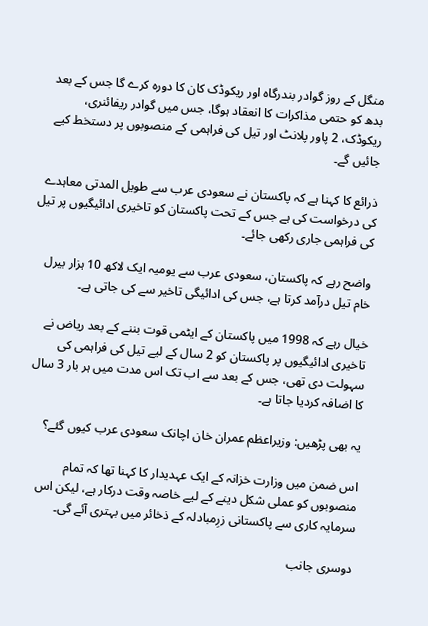منگل کے روز گوادر بندرگاہ اور ریکوڈک کان کا دورہ کرے گا جس کے بعد بدھ کو حتمی مذاکرات کا انعقاد ہوگا، جس میں گوادر ریفائنری، ریکوڈک، 2 پاور پلانٹ اور تیل کی فراہمی کے منصوبوں پر دستخط کیے جائیں گے۔

ذرائع کا کہنا ہے کہ پاکستان نے سعودی عرب سے طویل المدتی معاہدے کی درخواست کی ہے جس کے تحت پاکستان کو تاخیری ادائیگیوں پر تیل کی فراہمی جاری رکھی جائے۔

واضح رہے کہ پاکستان، سعودی عرب سے یومیہ ایک لاکھ 10 ہزار بیرل خام تیل درآمد کرتا ہے، جس کی ادائیگی تاخیر سے کی جاتی ہے۔

خیال رہے کہ 1998 میں پاکستان کے ایٹمی قوت بننے کے بعد ریاض نے تاخیری ادائیگیوں پر پاکستان کو 2 سال کے لیے تیل کی فراہمی کی سہولت دی تھی، جس کے بعد سے اب تک اس مدت میں ہر بار 3 سال کا اضافہ کردیا جاتا ہے۔

یہ بھی پڑھیں: وزیراعظم عمران خان اچانک سعودی عرب کیوں گئے؟

اس ضمن میں وزارت خزانہ کے ایک عہدیدار کا کہنا تھا کہ تمام منصوبوں کو عملی شکل دینے کے لیے خاصہ وقت درکار ہے، لیکن اس سرمایہ کاری سے پاکستانی زرِمبادلہ کے ذخائر میں بہتری آئے گی۔

دوسری جانب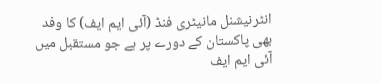انٹرنیشنل مانیٹری فنڈ (آئی ایم ایف) کا وفد بھی پاکستان کے دورے پر ہے جو مستقبل میں آئی ایم ایف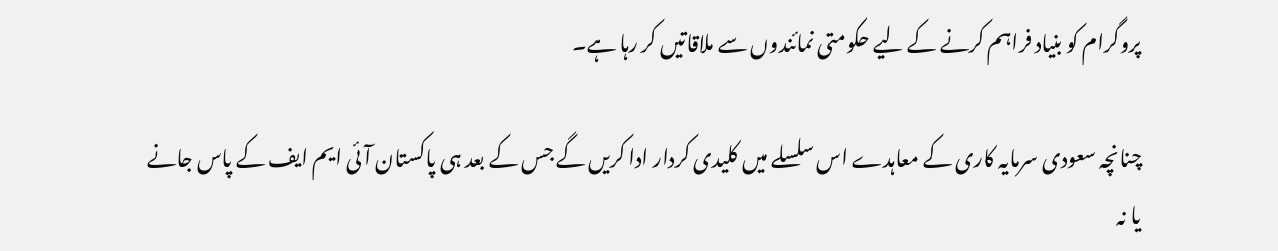پروگرام کو بنیاد فراہم کرنے کے لیے حکومتی نمائندوں سے ملاقاتیں کر رہا ہے۔

چنانچہ سعودی سرمایہ کاری کے معاہدے اس سلسلے میں کلیدی کردار ادا کریں گے جس کے بعد ہی پاکستان آئی ایم ایف کے پاس جانے یا نہ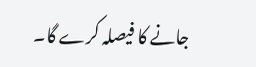جانے کا فیصلہ کرے گا۔